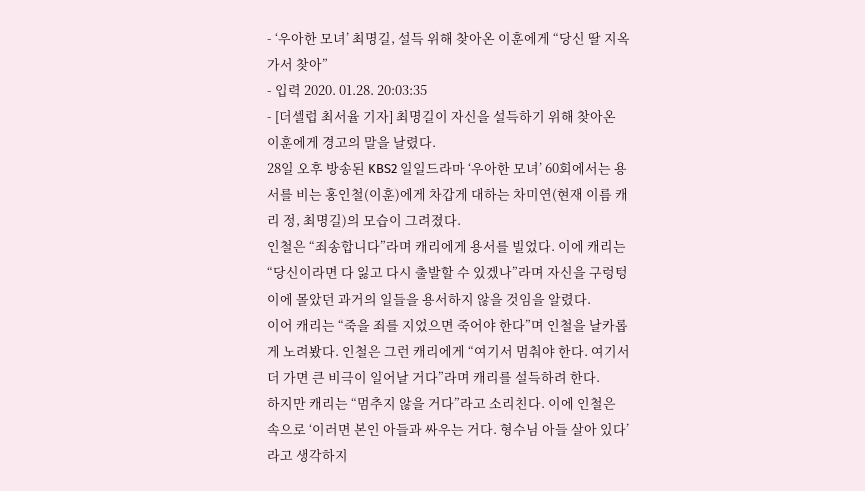- ‘우아한 모녀’ 최명길, 설득 위해 찾아온 이훈에게 “당신 딸 지옥 가서 찾아”
- 입력 2020. 01.28. 20:03:35
- [더셀럽 최서율 기자] 최명길이 자신을 설득하기 위해 찾아온 이훈에게 경고의 말을 날렸다.
28일 오후 방송된 KBS2 일일드라마 ‘우아한 모녀’ 60회에서는 용서를 비는 홍인철(이훈)에게 차갑게 대하는 차미연(현재 이름 캐리 정, 최명길)의 모습이 그려졌다.
인철은 “죄송합니다”라며 캐리에게 용서를 빌었다. 이에 캐리는 “당신이라면 다 잃고 다시 출발할 수 있겠나”라며 자신을 구렁텅이에 몰았던 과거의 일들을 용서하지 않을 것임을 알렸다.
이어 캐리는 “죽을 죄를 지었으면 죽어야 한다”며 인철을 날카롭게 노려봤다. 인철은 그런 캐리에게 “여기서 멈춰야 한다. 여기서 더 가면 큰 비극이 일어날 거다”라며 캐리를 설득하려 한다.
하지만 캐리는 “멈추지 않을 거다”라고 소리친다. 이에 인철은 속으로 ‘이러면 본인 아들과 싸우는 거다. 형수님 아들 살아 있다’라고 생각하지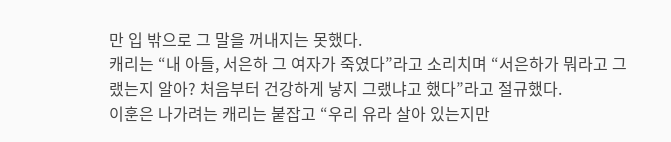만 입 밖으로 그 말을 꺼내지는 못했다.
캐리는 “내 아들, 서은하 그 여자가 죽였다”라고 소리치며 “서은하가 뭐라고 그랬는지 알아? 처음부터 건강하게 낳지 그랬냐고 했다”라고 절규했다.
이훈은 나가려는 캐리는 붙잡고 “우리 유라 살아 있는지만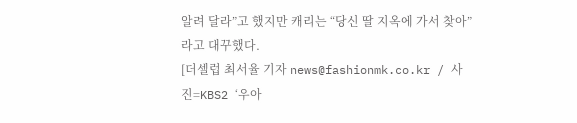알려 달라”고 했지만 캐리는 “당신 딸 지옥에 가서 찾아”라고 대꾸했다.
[더셀럽 최서율 기자 news@fashionmk.co.kr / 사진=KBS2 ‘우아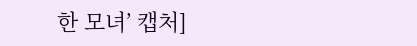한 모녀’ 캡처]